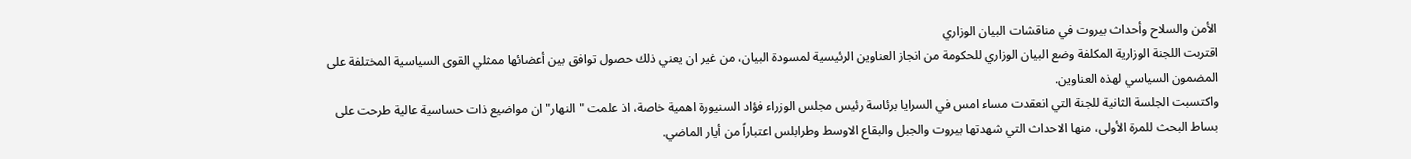الأمن والسلاح وأحداث بيروت في مناقشات البيان الوزاري
اقتربت اللجنة الوزارية المكلفة وضع البيان الوزاري للحكومة من انجاز العناوين الرئيسية لمسودة البيان، من غير ان يعني ذلك حصول توافق بين أعضائها ممثلي القوى السياسية المختلفة على المضمون السياسي لهذه العناوين.
واكتسبت الجلسة الثانية للجنة التي انعقدت مساء امس في السرايا برئاسة رئيس مجلس الوزراء فؤاد السنيورة اهمية خاصة، اذ علمت "النهار" ان مواضيع ذات حساسية عالية طرحت على بساط البحث للمرة الأولى، منها الاحداث التي شهدتها بيروت والجبل والبقاع الاوسط وطرابلس اعتباراً من أيار الماضي.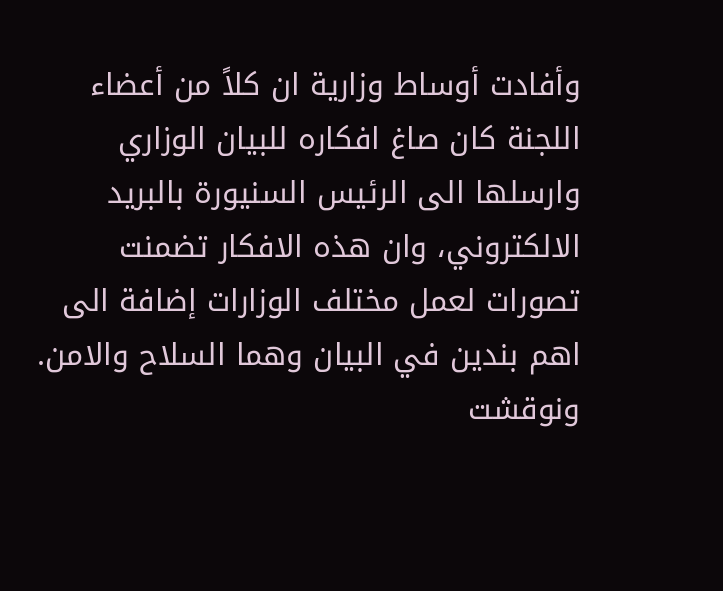وأفادت أوساط وزارية ان كلاً من أعضاء اللجنة كان صاغ افكاره للبيان الوزاري وارسلها الى الرئيس السنيورة بالبريد الالكتروني، وان هذه الافكار تضمنت تصورات لعمل مختلف الوزارات إضافة الى اهم بندين في البيان وهما السلاح والامن.
ونوقشت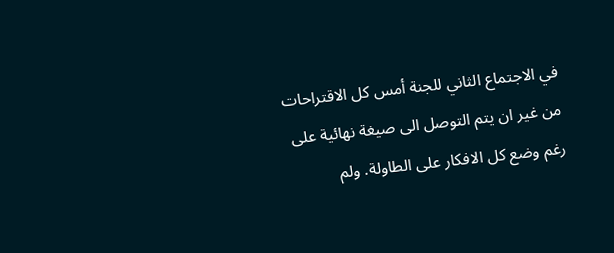في الاجتماع الثاني للجنة أمس كل الاقتراحات من غير ان يتم التوصل الى صيغة نهائية على رغم وضع كل الافكار على الطاولة. ولم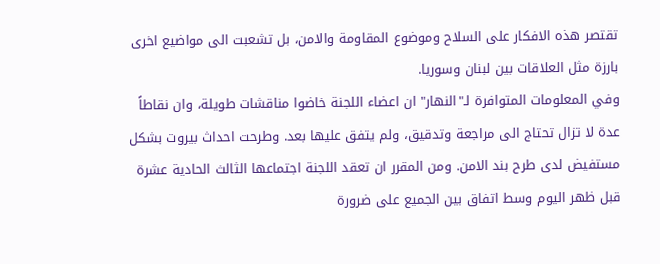تقتصر هذه الافكار على السلاح وموضوع المقاومة والامن، بل تشعبت الى مواضيع اخرى بارزة مثل العلاقات بين لبنان وسوريا.
وفي المعلومات المتوافرة لـ"النهار" ان اعضاء اللجنة خاضوا مناقشات طويلة، وان نقاطاً عدة لا تزال تحتاج الى مراجعة وتدقيق، ولم يتفق عليها بعد. وطرحت احداث بيروت بشكل مستفيض لدى طرح بند الامن. ومن المقرر ان تعقد اللجنة اجتماعها الثالث الحادية عشرة قبل ظهر اليوم وسط اتفاق بين الجميع على ضرورة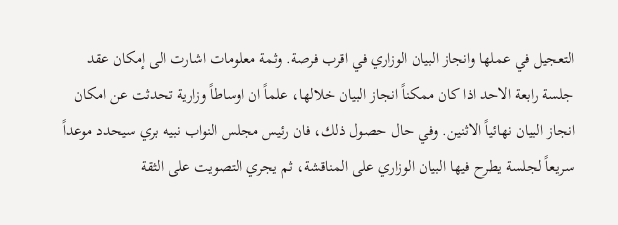التعجيل في عملها وانجاز البيان الوزاري في اقرب فرصة. وثمة معلومات اشارت الى إمكان عقد جلسة رابعة الاحد اذا كان ممكناً انجاز البيان خلالها، علماً ان اوساطاً وزارية تحدثت عن امكان انجاز البيان نهائياً الاثنين. وفي حال حصول ذلك، فان رئيس مجلس النواب نبيه بري سيحدد موعداً سريعاً لجلسة يطرح فيها البيان الوزاري على المناقشة، ثم يجري التصويت على الثقة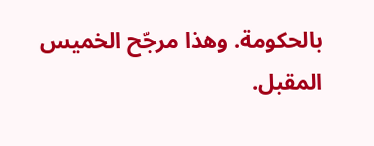بالحكومة. وهذا مرجّح الخميس المقبل.